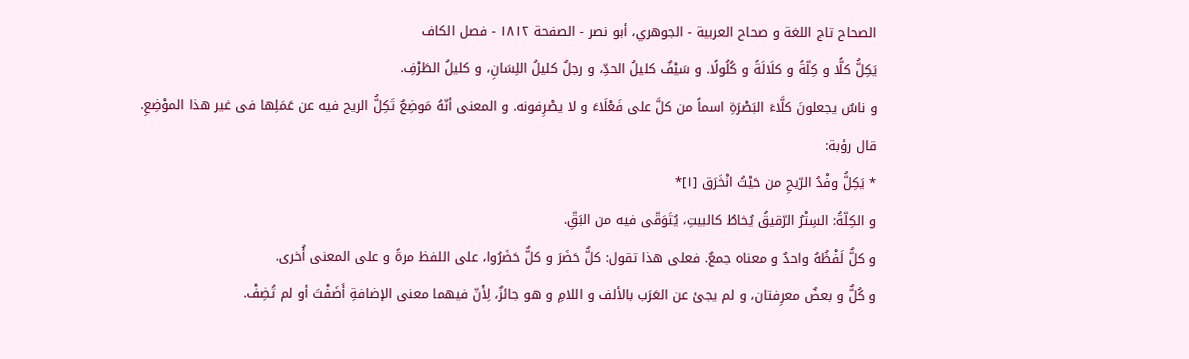الصحاح تاج اللغة و صحاح العربية - الجوهري، أبو نصر - الصفحة ١٨١٢ - فصل الكاف
يَكِلُّ كلًّا و كِلّةً و كلَالَةً و كُلُولًا. و سَيْفٌ كليلُ الحدِّ، و رجلٌ كليلُ اللِسَانِ، و كليلُ الطَرْفِ.
و ناسٌ يجعلونَ كلَّاءَ البَصْرَةِ اسماً من كلَّ على فَعْلَاءَ و لا يصْرِفونه. و المعنى أنّهُ مَوضِعٌ تَكِلُّ الريح فيه عن عَمَلِها فى غير هذا الموْضِعِ.
قال رؤبة:
* يَكِلُّ وفْدُ الرّيحِ من حَيْثُ انْخَرَق [١]*
و الكِلّةُ: السِتْرُ الرّقيقُ يُخاطُ كالبيتِ، يُتَوَقّى فيه من البَقِّ.
و كلٌّ لَفْظُهُ واحدٌ و معناه جمعٌ. فعلى هذا تقول: كلٌّ حَضَرَ و كلٌّ حَضَرُوا، على اللفظ مرةً و على المعنى أُخرى.
و كُلٌّ و بعضٌ معرِفتان، و لم يجئ عن العَرَب بالألف و اللامِ و هو جائزٌ، لِأَنّ فيهما معنى الإضافةِ أَضَفْتَ أو لم تُضِفْ.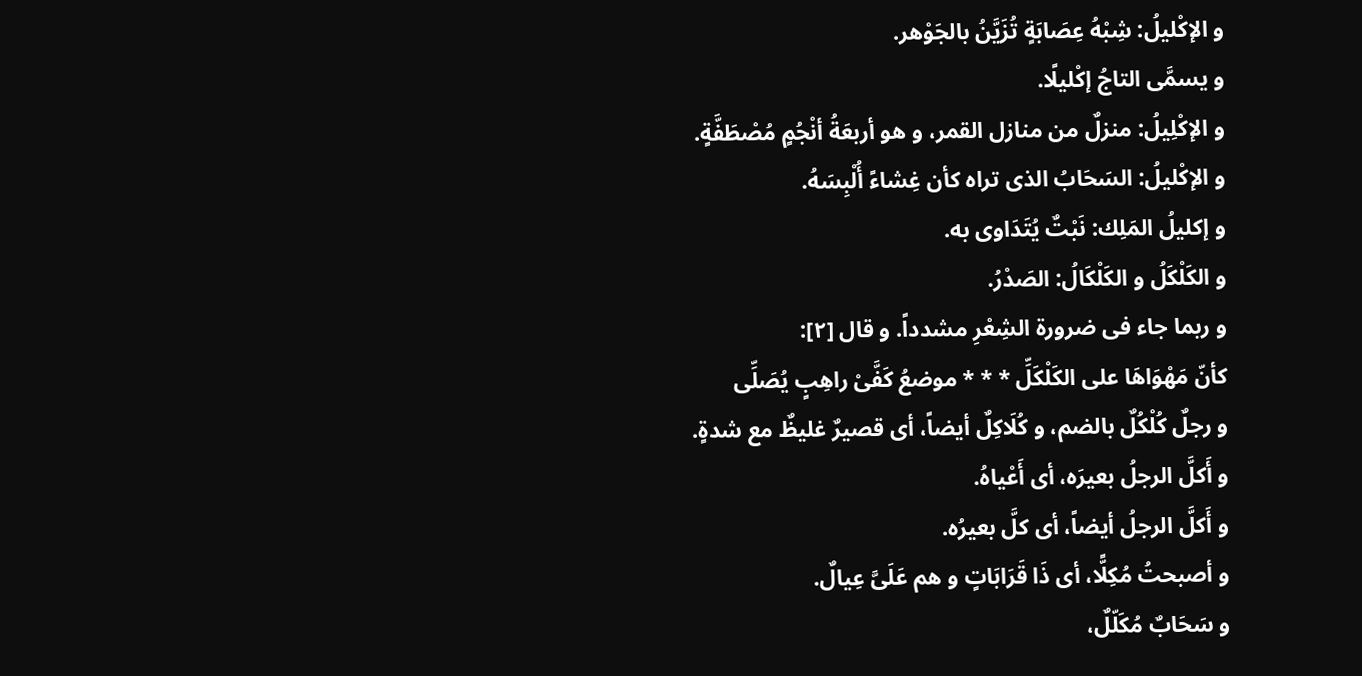و الإكْليلُ: شِبْهُ عِصَابَةٍ تُزَيَّنُ بالجَوْهر.
و يسمَّى التاجُ إكْليلًا.
و الإكْلِيلُ: منزلٌ من منازل القمر، و هو أربعَةُ أنْجُمٍ مُصْطَفَّةٍ.
و الإكْليلُ: السَحَابُ الذى تراه كأن غِشاءً أُلْبِسَهُ.
و إكليلُ المَلِك: نَبْتٌ يُتَدَاوى به.
و الكَلْكَلُ و الكَلْكَالُ: الصَدْرُ.
و ربما جاء فى ضرورة الشِعْرِ مشدداً. و قال [٢]:
كأنّ مَهْوَاهَا على الكَلْكَلِّ * * * موضعُ كَفَّىْ راهِبٍ يُصَلِّى
و رجلٌ كُلْكُلٌ بالضم، و كُلَاكِلٌ أيضاً، أى قصيرٌ غليظٌ مع شدةٍ.
و أَكلَّ الرجلُ بعيرَه، أى أَعْياهُ.
و أَكلَّ الرجلُ أيضاً، أى كلَّ بعيرُه.
و أصبحتُ مُكِلًّا، أى ذَا قَرَابَاتٍ و هم عَلَىَّ عِيالٌ.
و سَحَابٌ مُكَلّلٌ،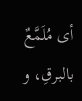أى مُلَمَّعٌ بالبرقِ، و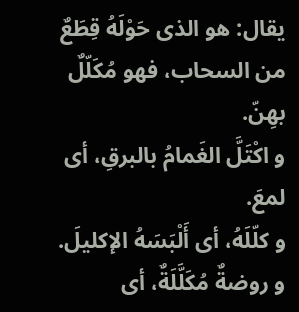يقال: هو الذى حَوْلَهُ قِطَعٌ من السحاب، فهو مُكَلّلٌ بهِنّ.
و اكْتَلَّ الغَمامُ بالبرقِ، أى لمعَ.
و كلّلَهُ، أى أَلْبَسَهُ الإكليلَ.
و روضةٌ مُكَلَّلَةٌ، أى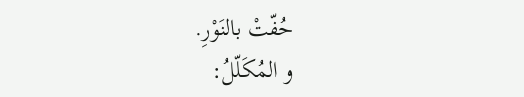حُفّتْ بالنَوْرِ.
و المُكَلّلُ: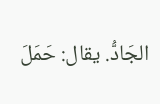الجَادُّ. يقال: حَمَلَ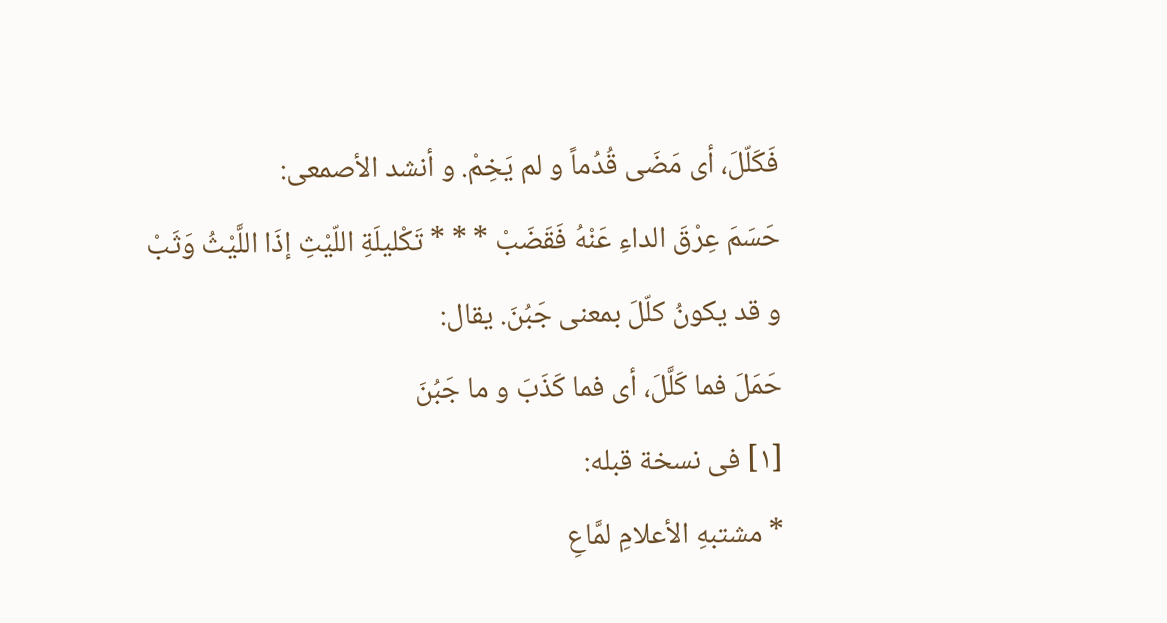فَكَلّلَ، أى مَضَى قُدُماً و لم يَخِمْ. و أنشد الأصمعى:
حَسَمَ عِرْقَ الداءِ عَنْهُ فَقَضَبْ * * * تَكْليلَةِ اللّيْثِ إذَا اللَّيْثُ وَثَبْ
و قد يكونُ كلّلَ بمعنى جَبُنَ. يقال:
حَمَلَ فما كَلَّلَ، أى فما كَذَبَ و ما جَبُنَ
[١] فى نسخة قبله:
* مشتبهِ الأعلامِ لمَّاعِ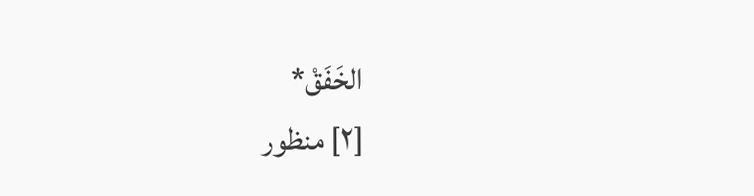الخَفَقْ*
[٢] منظور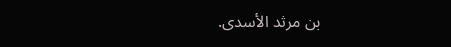بن مرثد الأسدى.